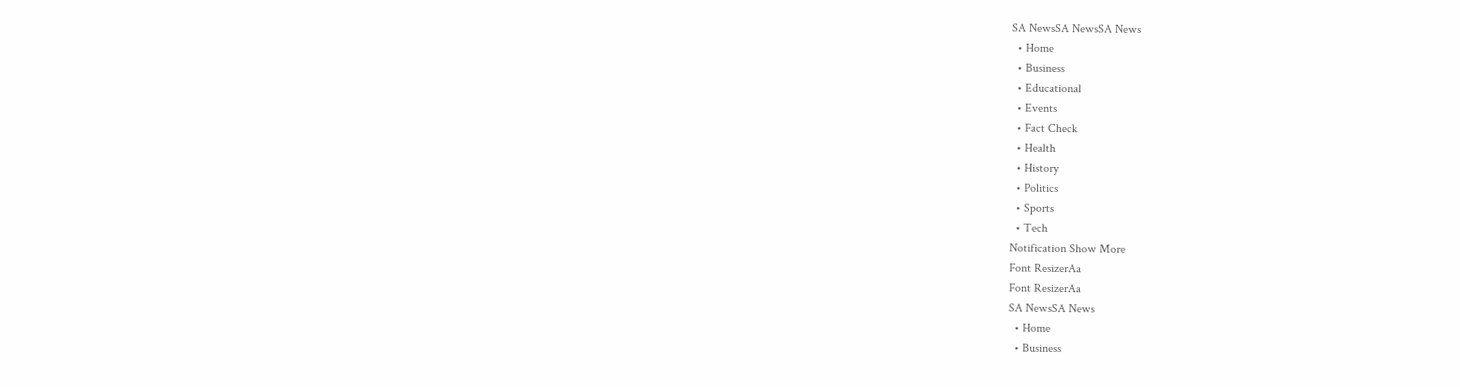SA NewsSA NewsSA News
  • Home
  • Business
  • Educational
  • Events
  • Fact Check
  • Health
  • History
  • Politics
  • Sports
  • Tech
Notification Show More
Font ResizerAa
Font ResizerAa
SA NewsSA News
  • Home
  • Business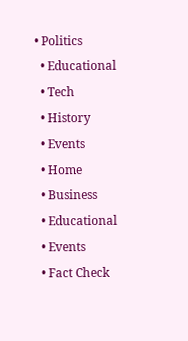• Politics
  • Educational
  • Tech
  • History
  • Events
  • Home
  • Business
  • Educational
  • Events
  • Fact Check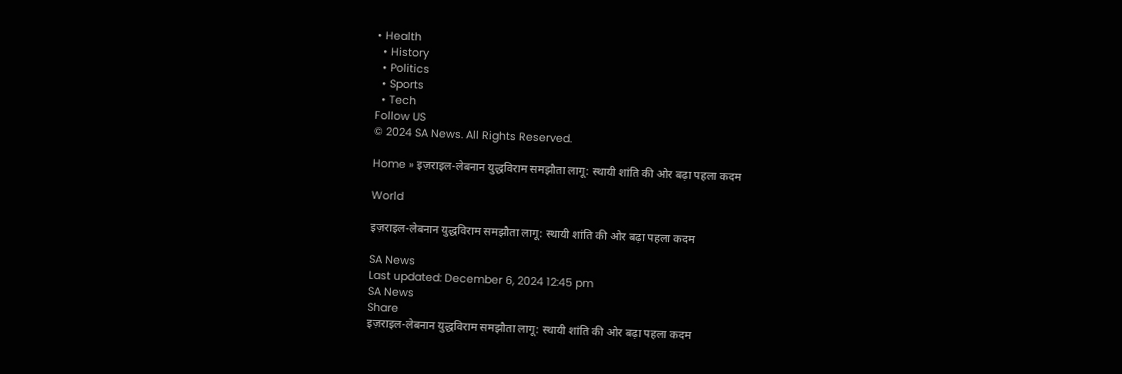• Health
  • History
  • Politics
  • Sports
  • Tech
Follow US
© 2024 SA News. All Rights Reserved.

Home » इज़राइल-लेबनान युद्धविराम समझौता लागू: स्थायी शांति की ओर बढ़ा पहला कदम

World

इज़राइल-लेबनान युद्धविराम समझौता लागू: स्थायी शांति की ओर बढ़ा पहला कदम

SA News
Last updated: December 6, 2024 12:45 pm
SA News
Share
इज़राइल-लेबनान युद्धविराम समझौता लागू: स्थायी शांति की ओर बढ़ा पहला कदम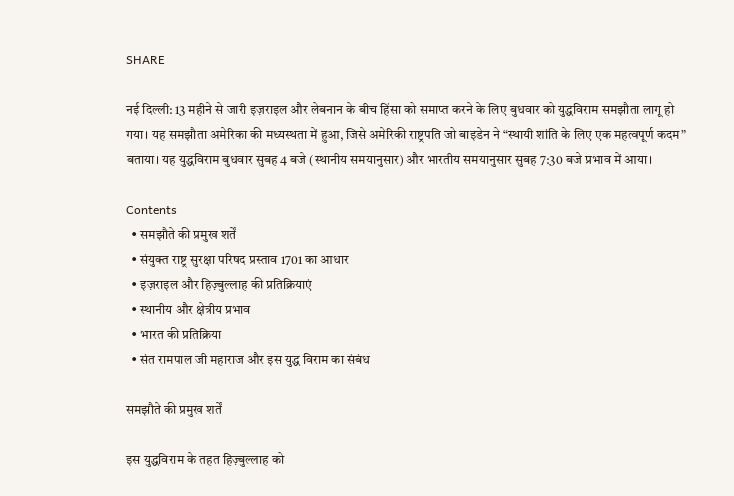SHARE

नई दिल्ली: 13 महीने से जारी इज़राइल और लेबनान के बीच हिंसा को समाप्त करने के लिए बुधवार को युद्धविराम समझौता लागू हो गया। यह समझौता अमेरिका की मध्यस्थता में हुआ, जिसे अमेरिकी राष्ट्रपति जो बाइडेन ने “स्थायी शांति के लिए एक महत्वपूर्ण कदम” बताया। यह युद्धविराम बुधवार सुबह 4 बजे (स्थानीय समयानुसार) और भारतीय समयानुसार सुबह 7:30 बजे प्रभाव में आया।

Contents
  • समझौते की प्रमुख शर्तें
  • संयुक्त राष्ट्र सुरक्षा परिषद प्रस्ताव 1701 का आधार
  • इज़राइल और हिज़्बुल्लाह की प्रतिक्रियाएं
  • स्थानीय और क्षेत्रीय प्रभाव
  • भारत की प्रतिक्रिया
  • संत रामपाल जी महाराज और इस युद्ध विराम का संबंध

समझौते की प्रमुख शर्तें

इस युद्धविराम के तहत हिज़्बुल्लाह को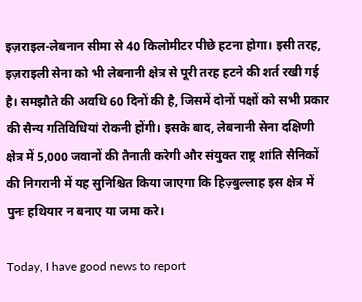इज़राइल-लेबनान सीमा से 40 किलोमीटर पीछे हटना होगा। इसी तरह, इज़राइली सेना को भी लेबनानी क्षेत्र से पूरी तरह हटने की शर्त रखी गई है। समझौते की अवधि 60 दिनों की है, जिसमें दोनों पक्षों को सभी प्रकार की सैन्य गतिविधियां रोकनी होंगी। इसके बाद, लेबनानी सेना दक्षिणी क्षेत्र में 5,000 जवानों की तैनाती करेगी और संयुक्त राष्ट्र शांति सैनिकों की निगरानी में यह सुनिश्चित किया जाएगा कि हिज़्बुल्लाह इस क्षेत्र में पुनः हथियार न बनाए या जमा करे।

Today, I have good news to report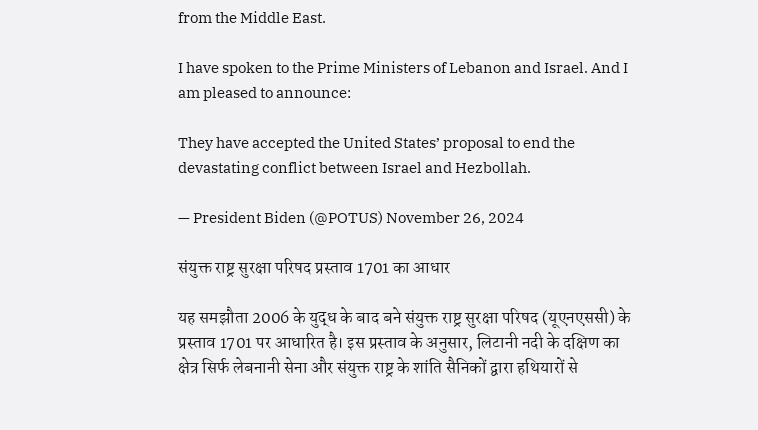from the Middle East.

I have spoken to the Prime Ministers of Lebanon and Israel. And I am pleased to announce:

They have accepted the United States’ proposal to end the devastating conflict between Israel and Hezbollah.

— President Biden (@POTUS) November 26, 2024

संयुक्त राष्ट्र सुरक्षा परिषद प्रस्ताव 1701 का आधार

यह समझौता 2006 के युद्ध के बाद बने संयुक्त राष्ट्र सुरक्षा परिषद (यूएनएससी) के प्रस्ताव 1701 पर आधारित है। इस प्रस्ताव के अनुसार, लिटानी नदी के दक्षिण का क्षेत्र सिर्फ लेबनानी सेना और संयुक्त राष्ट्र के शांति सैनिकों द्वारा हथियारों से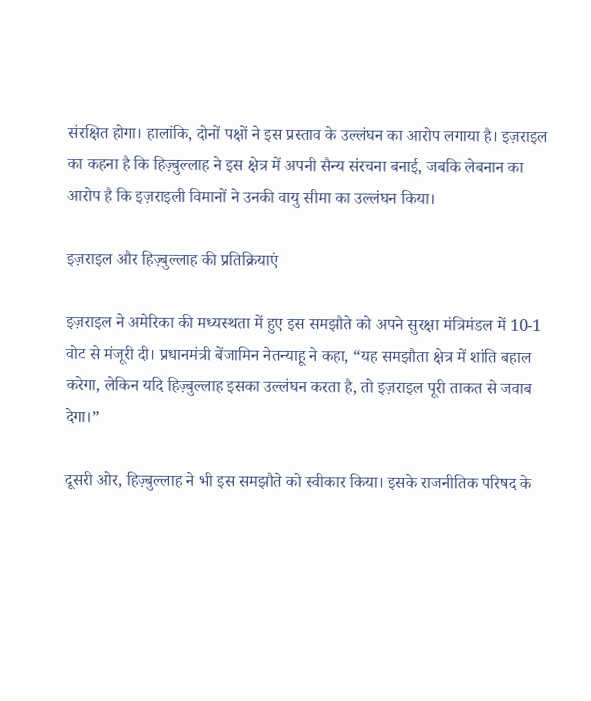संरक्षित होगा। हालांकि, दोनों पक्षों ने इस प्रस्ताव के उल्लंघन का आरोप लगाया है। इज़राइल का कहना है कि हिज़्बुल्लाह ने इस क्षेत्र में अपनी सैन्य संरचना बनाई, जबकि लेबनान का आरोप है कि इज़राइली विमानों ने उनकी वायु सीमा का उल्लंघन किया।

इज़राइल और हिज़्बुल्लाह की प्रतिक्रियाएं

इज़राइल ने अमेरिका की मध्यस्थता में हुए इस समझौते को अपने सुरक्षा मंत्रिमंडल में 10-1 वोट से मंजूरी दी। प्रधानमंत्री बेंजामिन नेतन्याहू ने कहा, “यह समझौता क्षेत्र में शांति बहाल करेगा, लेकिन यदि हिज़्बुल्लाह इसका उल्लंघन करता है, तो इज़राइल पूरी ताकत से जवाब देगा।”

दूसरी ओर, हिज़्बुल्लाह ने भी इस समझौते को स्वीकार किया। इसके राजनीतिक परिषद के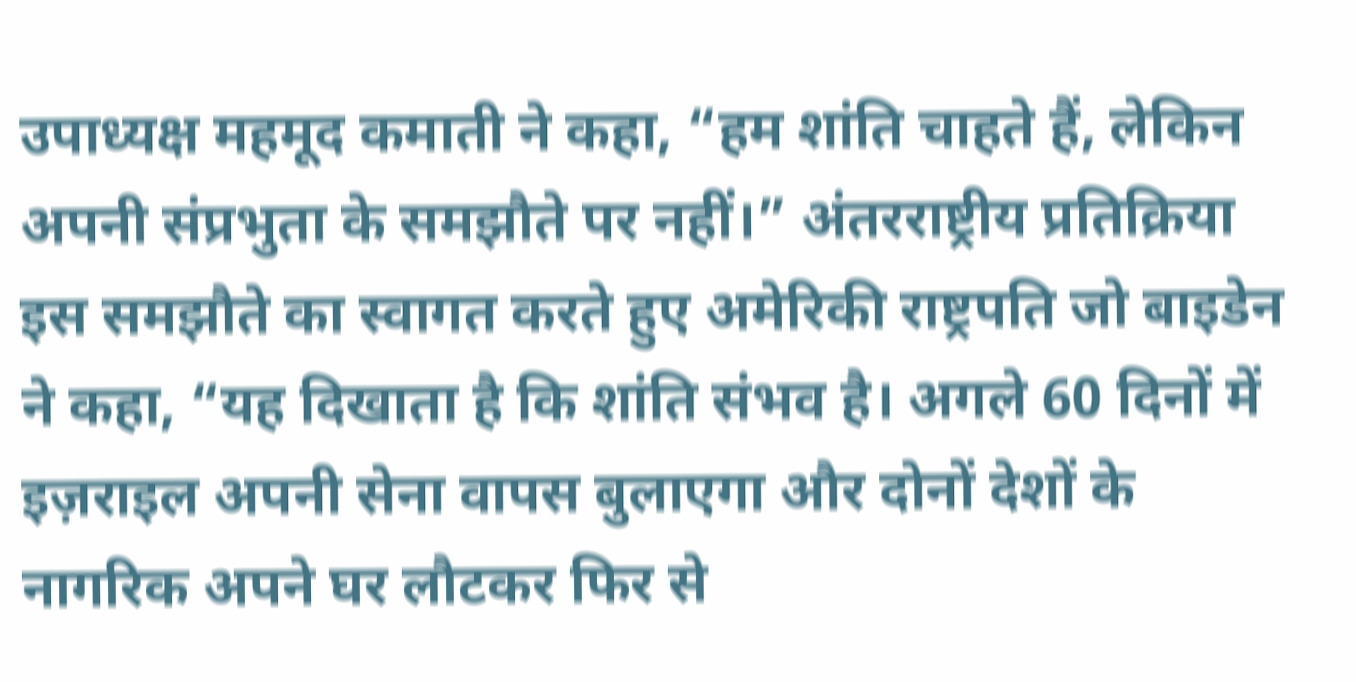उपाध्यक्ष महमूद कमाती ने कहा, “हम शांति चाहते हैं, लेकिन अपनी संप्रभुता के समझौते पर नहीं।” अंतरराष्ट्रीय प्रतिक्रिया इस समझौते का स्वागत करते हुए अमेरिकी राष्ट्रपति जो बाइडेन ने कहा, “यह दिखाता है कि शांति संभव है। अगले 60 दिनों में इज़राइल अपनी सेना वापस बुलाएगा और दोनों देशों के नागरिक अपने घर लौटकर फिर से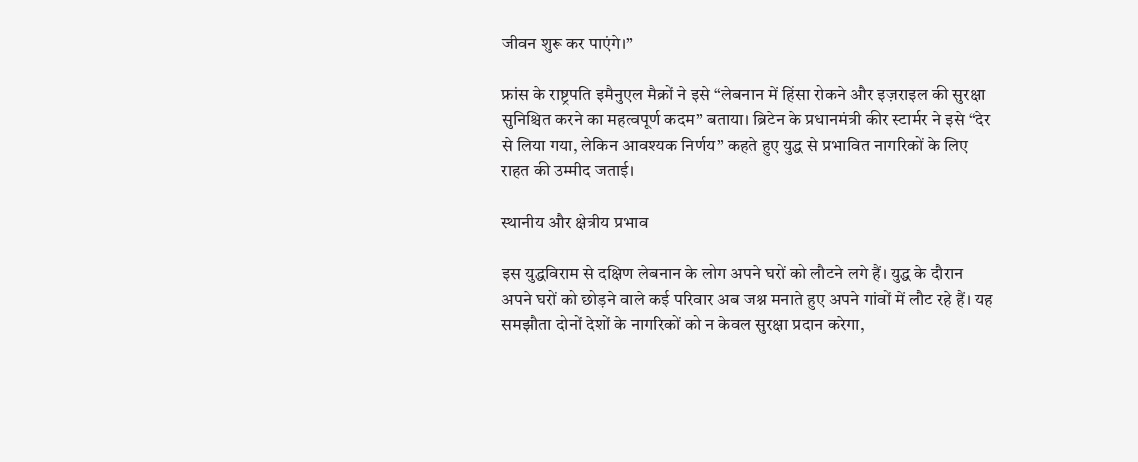जीवन शुरू कर पाएंगे।”

फ्रांस के राष्ट्रपति इमैनुएल मैक्रों ने इसे “लेबनान में हिंसा रोकने और इज़राइल की सुरक्षा सुनिश्चित करने का महत्वपूर्ण कदम” बताया। ब्रिटेन के प्रधानमंत्री कीर स्टार्मर ने इसे “देर से लिया गया, लेकिन आवश्यक निर्णय” कहते हुए युद्ध से प्रभावित नागरिकों के लिए राहत की उम्मीद जताई।

स्थानीय और क्षेत्रीय प्रभाव

इस युद्धविराम से दक्षिण लेबनान के लोग अपने घरों को लौटने लगे हैं। युद्ध के दौरान अपने घरों को छोड़ने वाले कई परिवार अब जश्न मनाते हुए अपने गांवों में लौट रहे हैं। यह समझौता दोनों देशों के नागरिकों को न केवल सुरक्षा प्रदान करेगा,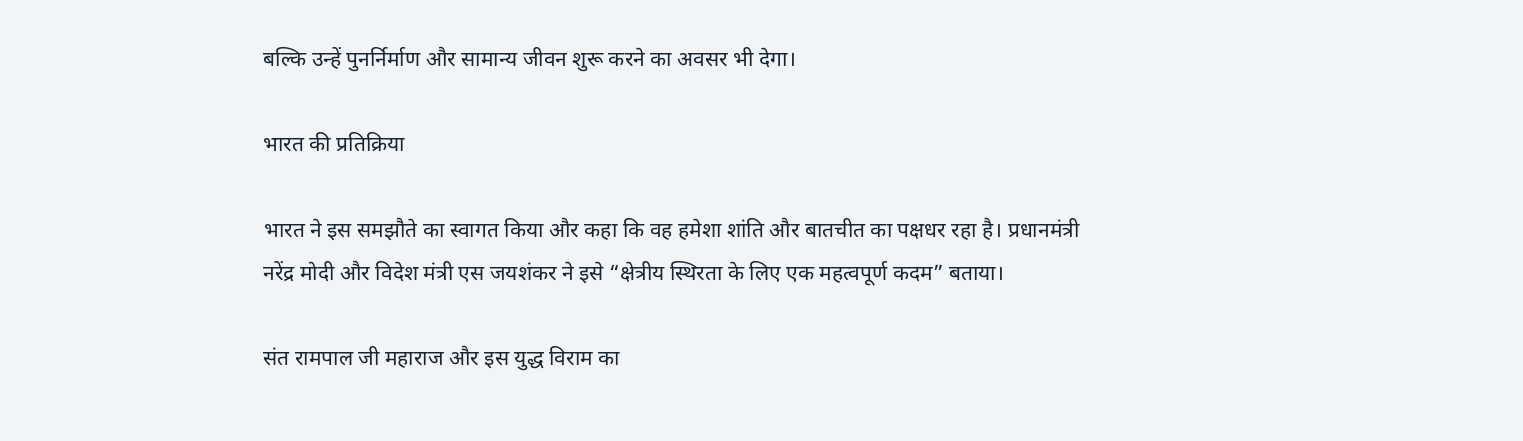बल्कि उन्हें पुनर्निर्माण और सामान्य जीवन शुरू करने का अवसर भी देगा।

भारत की प्रतिक्रिया

भारत ने इस समझौते का स्वागत किया और कहा कि वह हमेशा शांति और बातचीत का पक्षधर रहा है। प्रधानमंत्री नरेंद्र मोदी और विदेश मंत्री एस जयशंकर ने इसे “क्षेत्रीय स्थिरता के लिए एक महत्वपूर्ण कदम” बताया।

संत रामपाल जी महाराज और इस युद्ध विराम का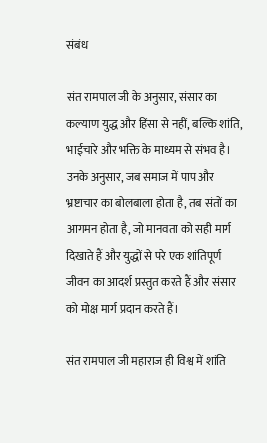संबंध

संत रामपाल जी के अनुसार, संसार का कल्याण युद्ध और हिंसा से नहीं, बल्कि शांति, भाईचारे और भक्ति के माध्यम से संभव है। उनके अनुसार, जब समाज में पाप और भ्रष्टाचार का बोलबाला होता है, तब संतों का आगमन होता है, जो मानवता को सही मार्ग दिखाते हैं और युद्धों से परे एक शांतिपूर्ण जीवन का आदर्श प्रस्तुत करते हैं और संसार को मोक्ष मार्ग प्रदान करते हैं।

संत रामपाल जी महाराज ही विश्व में शांति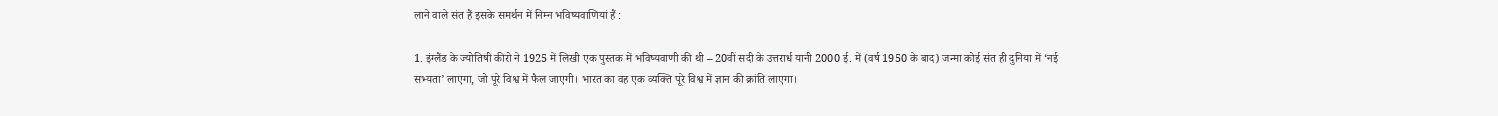लाने वाले संत हैं इसके समर्थन में निम्न भविष्यवाणियां हैं :

1. इंग्लैंड के ज्योतिषी कीरो ने 1925 में लिखी एक पुस्तक में भविष्यवाणी की थी – 20वीं सदी के उत्तरार्ध यानी 2000 ई. में (वर्ष 1950 के बाद) जन्मा कोई संत ही दुनिया में ‘नई सभ्यता’ लाएगा, जो पूरे विश्व में फैल जाएगी। भारत का वह एक व्यक्ति पूरे विश्व में ज्ञान की क्रांति लाएगा।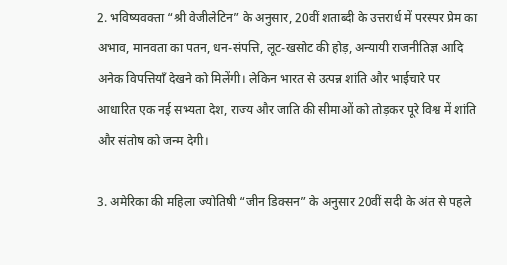2. भविष्यवक्ता “श्री वेजीलेटिन” के अनुसार, 20वीं शताब्दी के उत्तरार्ध में परस्पर प्रेम का अभाव, मानवता का पतन, धन-संपत्ति, लूट-खसोट की होड़, अन्यायी राजनीतिज्ञ आदि अनेक विपत्तियाँ देखने को मिलेंगी। लेकिन भारत से उत्पन्न शांति और भाईचारे पर आधारित एक नई सभ्यता देश, राज्य और जाति की सीमाओं को तोड़कर पूरे विश्व में शांति और संतोष को जन्म देगी।

3. अमेरिका की महिला ज्योतिषी “जीन डिक्सन” के अनुसार 20वीं सदी के अंत से पहले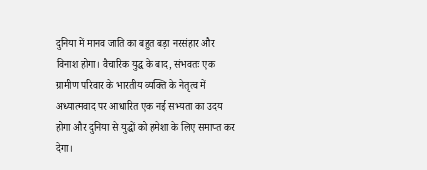दुनिया में मानव जाति का बहुत बड़ा नरसंहार और विनाश होगा। वैचारिक युद्ध के बाद, संभवतः एक ग्रामीण परिवार के भारतीय व्यक्ति के नेतृत्व में अध्यात्मवाद पर आधारित एक नई सभ्यता का उदय होगा और दुनिया से युद्धों को हमेशा के लिए समाप्त कर देगा।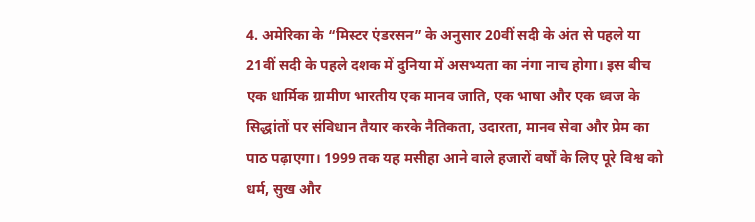4. अमेरिका के “मिस्टर एंडरसन” के अनुसार 20वीं सदी के अंत से पहले या 21वीं सदी के पहले दशक में दुनिया में असभ्यता का नंगा नाच होगा। इस बीच एक धार्मिक ग्रामीण भारतीय एक मानव जाति, एक भाषा और एक ध्वज के सिद्धांतों पर संविधान तैयार करके नैतिकता, उदारता, मानव सेवा और प्रेम का पाठ पढ़ाएगा। 1999 तक यह मसीहा आने वाले हजारों वर्षों के लिए पूरे विश्व को धर्म, सुख और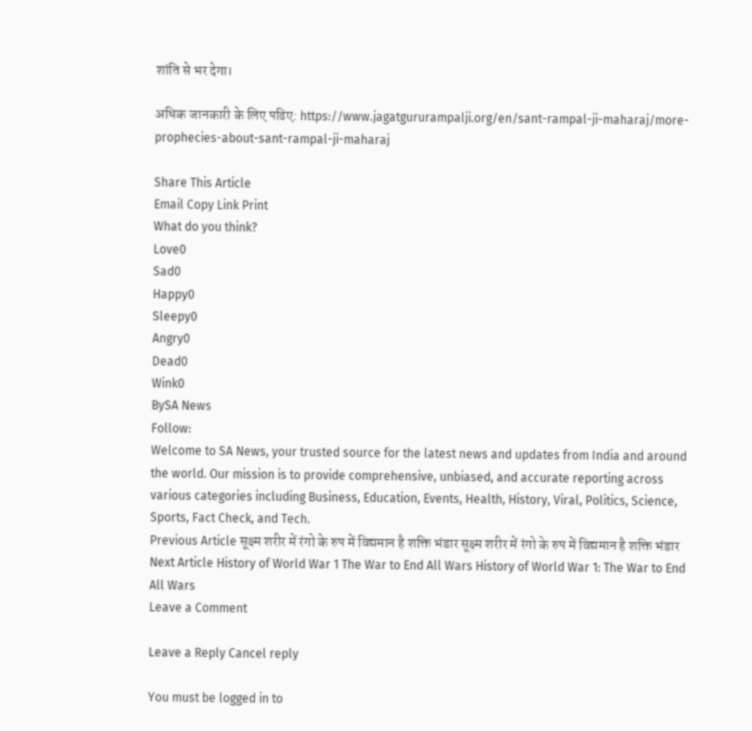शांति से भर देगा।

अधिक जानकारी के लिए पढिए: https://www.jagatgururampalji.org/en/sant-rampal-ji-maharaj/more-prophecies-about-sant-rampal-ji-maharaj

Share This Article
Email Copy Link Print
What do you think?
Love0
Sad0
Happy0
Sleepy0
Angry0
Dead0
Wink0
BySA News
Follow:
Welcome to SA News, your trusted source for the latest news and updates from India and around the world. Our mission is to provide comprehensive, unbiased, and accurate reporting across various categories including Business, Education, Events, Health, History, Viral, Politics, Science, Sports, Fact Check, and Tech.
Previous Article सूक्ष्म शरीर में रंगो के रुप में विद्यमान है शक्ति भंडार सूक्ष्म शरीर में रंगो के रुप में विद्यमान है शक्ति भंडार
Next Article History of World War 1 The War to End All Wars History of World War 1: The War to End All Wars
Leave a Comment

Leave a Reply Cancel reply

You must be logged in to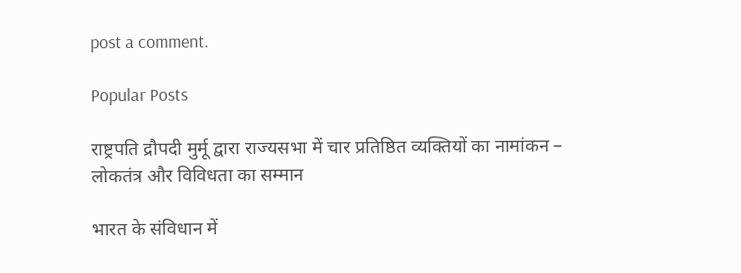post a comment.

Popular Posts

राष्ट्रपति द्रौपदी मुर्मू द्वारा राज्यसभा में चार प्रतिष्ठित व्यक्तियों का नामांकन – लोकतंत्र और विविधता का सम्मान

भारत के संविधान में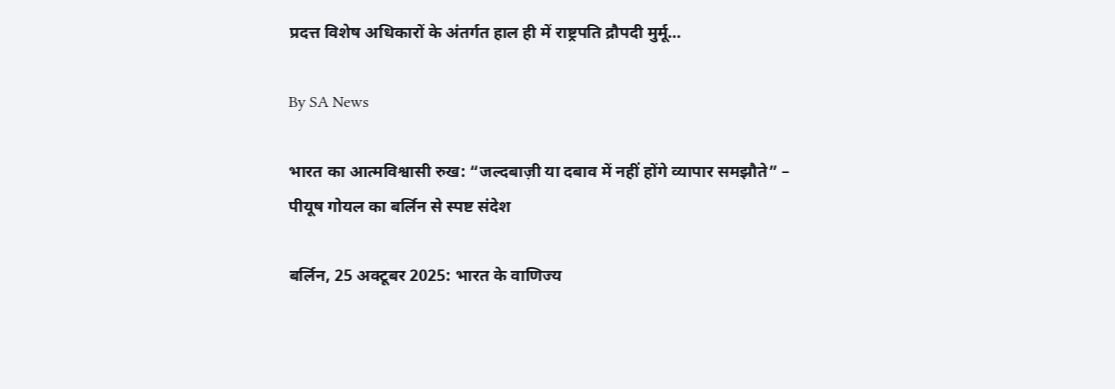प्रदत्त विशेष अधिकारों के अंतर्गत हाल ही में राष्ट्रपति द्रौपदी मुर्मू…

By SA News

भारत का आत्मविश्वासी रुख: “जल्दबाज़ी या दबाव में नहीं होंगे व्यापार समझौते” – पीयूष गोयल का बर्लिन से स्पष्ट संदेश

बर्लिन, 25 अक्टूबर 2025: भारत के वाणिज्य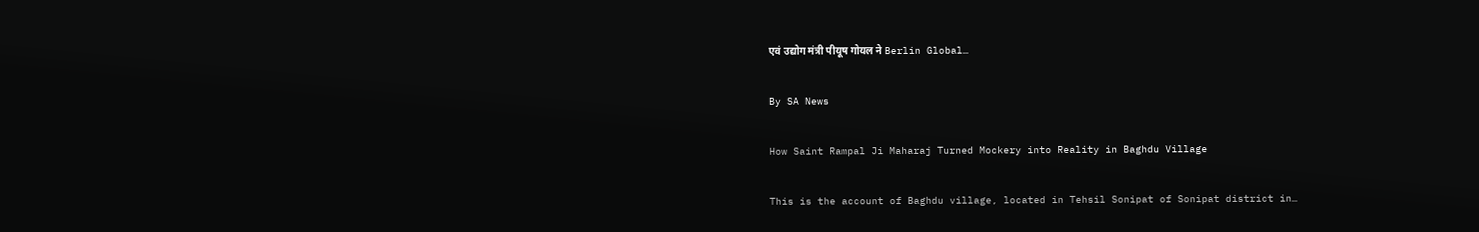एवं उद्योग मंत्री पीयूष गोयल ने Berlin Global…

By SA News

How Saint Rampal Ji Maharaj Turned Mockery into Reality in Baghdu Village

This is the account of Baghdu village, located in Tehsil Sonipat of Sonipat district in…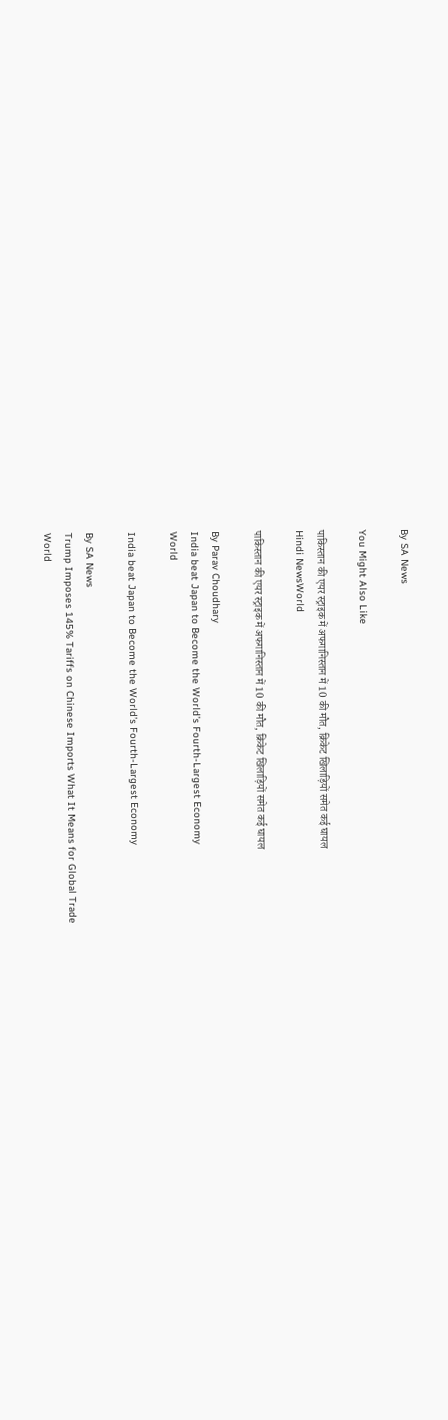By SA News

You Might Also Like

पाकिस्तान की एयर स्ट्राइक में अफगानिस्तान में 10 की मौत, क्रिकेट खिलाड़ियों समेत कई घायल
Hindi NewsWorld

पाकिस्तान की एयर स्ट्राइक में अफगानिस्तान में 10 की मौत, क्रिकेट खिलाड़ियों समेत कई घायल

By Parav Choudhary
India beat Japan to Become the World’s Fourth-Largest Economy
World

India beat Japan to Become the World’s Fourth-Largest Economy

By SA News
Trump Imposes 145% Tariffs on Chinese Imports What It Means for Global Trade
World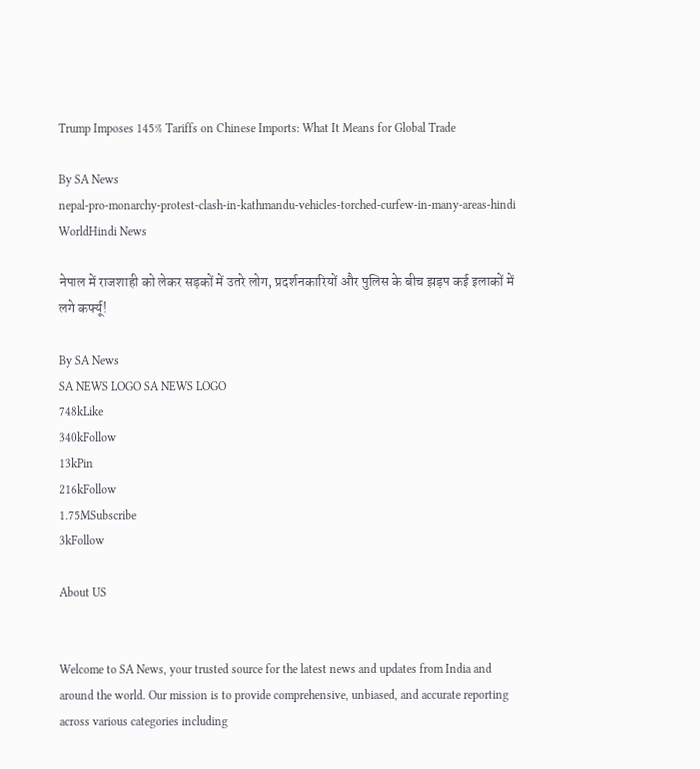Trump Imposes 145% Tariffs on Chinese Imports: What It Means for Global Trade

By SA News
nepal-pro-monarchy-protest-clash-in-kathmandu-vehicles-torched-curfew-in-many-areas-hindi
WorldHindi News

नेपाल में राजशाही को लेकर सड़कों में उतरे लोग, प्रदर्शनकारियों और पुलिस के बीच झड़प कई इलाकों में लगे कर्फ्यू!

By SA News
SA NEWS LOGO SA NEWS LOGO
748kLike
340kFollow
13kPin
216kFollow
1.75MSubscribe
3kFollow

About US


Welcome to SA News, your trusted source for the latest news and updates from India and around the world. Our mission is to provide comprehensive, unbiased, and accurate reporting across various categories including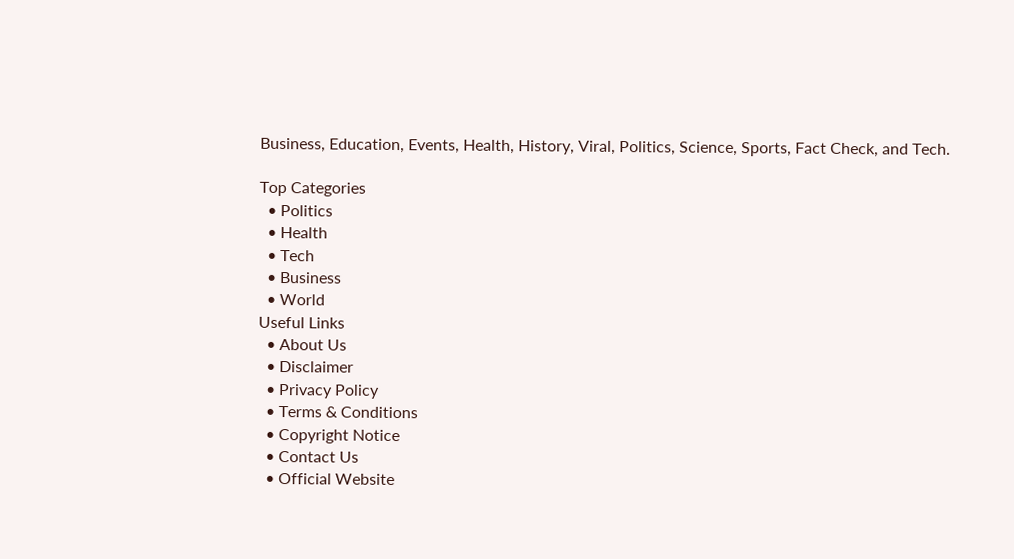Business, Education, Events, Health, History, Viral, Politics, Science, Sports, Fact Check, and Tech.

Top Categories
  • Politics
  • Health
  • Tech
  • Business
  • World
Useful Links
  • About Us
  • Disclaimer
  • Privacy Policy
  • Terms & Conditions
  • Copyright Notice
  • Contact Us
  • Official Website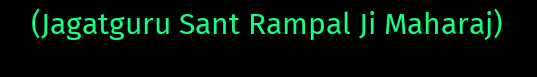(Jagatguru Sant Rampal Ji Maharaj)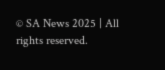© SA News 2025 | All rights reserved.